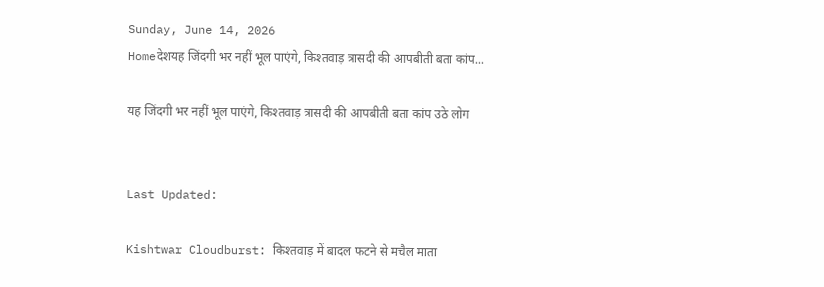Sunday, June 14, 2026
Homeदेशयह जिंदगी भर नहीं भूल पाएंगे, किश्तवाड़ त्रासदी की आपबीती बता कांप...

यह जिंदगी भर नहीं भूल पाएंगे, किश्तवाड़ त्रासदी की आपबीती बता कांप उठे लोग


Last Updated:

Kishtwar Cloudburst: किश्तवाड़ में बादल फटने से मचैल माता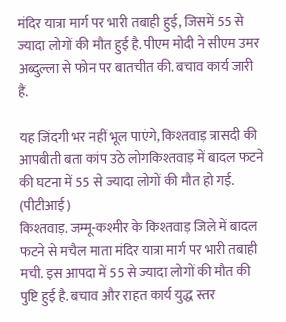मंदिर यात्रा मार्ग पर भारी तबाही हुई, जिसमें 55 से ज्यादा लोगों की मौत हुई है. पीएम मोदी ने सीएम उमर अब्दुल्ला से फोन पर बातचीत की. बचाव कार्य जारी हैं.

यह जिंदगी भर नहीं भूल पाएंगे, किश्तवाड़ त्रासदी की आपबीती बता कांप उठे लोगकिश्तवाड़ में बादल फटने की घटना में 55 से ज्यादा लोगों की मौत हो गई. (पीटीआई)
किश्तवाड़. जम्मू-कश्मीर के किश्तवाड़ जिले में बादल फटने से मचैल माता मंदिर यात्रा मार्ग पर भारी तबाही मची. इस आपदा में 55 से ज्यादा लोगों की मौत की पुष्टि हुई है. बचाव और राहत कार्य युद्ध स्तर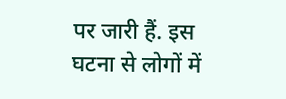पर जारी हैं. इस घटना से लोगों में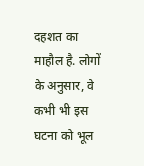दहशत का माहौल है. लोगों के अनुसार, वे कभी भी इस घटना को भूल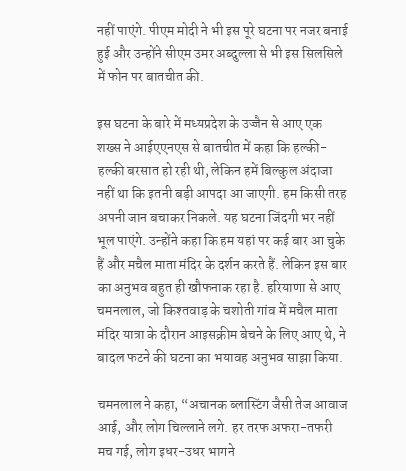नहीं पाएंगे. पीएम मोदी ने भी इस पूरे घटना पर नजर बनाई हुई और उन्होंने सीएम उमर अब्दुल्ला से भी इस सिलसिले में फोन पर बातचीत की.

इस घटना के बारे में मध्यप्रदेश के उज्जैन से आए एक शख्स ने आईएएनएस से बातचीत में कहा कि हल्की-हल्की बरसात हो रही थी, लेकिन हमें बिल्कुल अंदाजा नहीं था कि इतनी बड़ी आपदा आ जाएगी. हम किसी तरह अपनी जान बचाकर निकले. यह घटना जिंदगी भर नहीं भूल पाएंगे. उन्होंने कहा कि हम यहां पर कई बार आ चुके हैं और मचैल माता मंदिर के दर्शन करते हैं. लेकिन इस बार का अनुभव बहुत ही खौफनाक रहा है. हरियाणा से आए चमनलाल, जो किश्तवाड़ के चशोती गांव में मचैल माता मंदिर यात्रा के दौरान आइसक्रीम बेचने के लिए आए थे, ने बादल फटने की घटना का भयावह अनुभव साझा किया.

चमनलाल ने कहा, “अचानक ब्लास्टिंग जैसी तेज आवाज आई, और लोग चिल्लाने लगे. हर तरफ अफरा-तफरी मच गई, लोग इधर-उधर भागने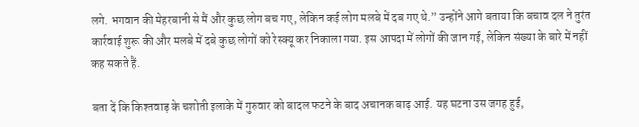लगे. भगवान की मेहरबानी से मैं और कुछ लोग बच गए, लेकिन कई लोग मलबे में दब गए थे.” उन्होंने आगे बताया कि बचाव दल ने तुरंत कार्रवाई शुरू की और मलबे में दबे कुछ लोगों को रेस्क्यू कर निकाला गया. इस आपदा में लोगों की जान गई, लेकिन संख्या के बारे में नहीं कह सकते हैं.

बता दें कि किश्तवाड़ के चशोती इलाके में गुरुवार को बादल फटने के बाद अचानक बाढ़ आई. यह घटना उस जगह हुई,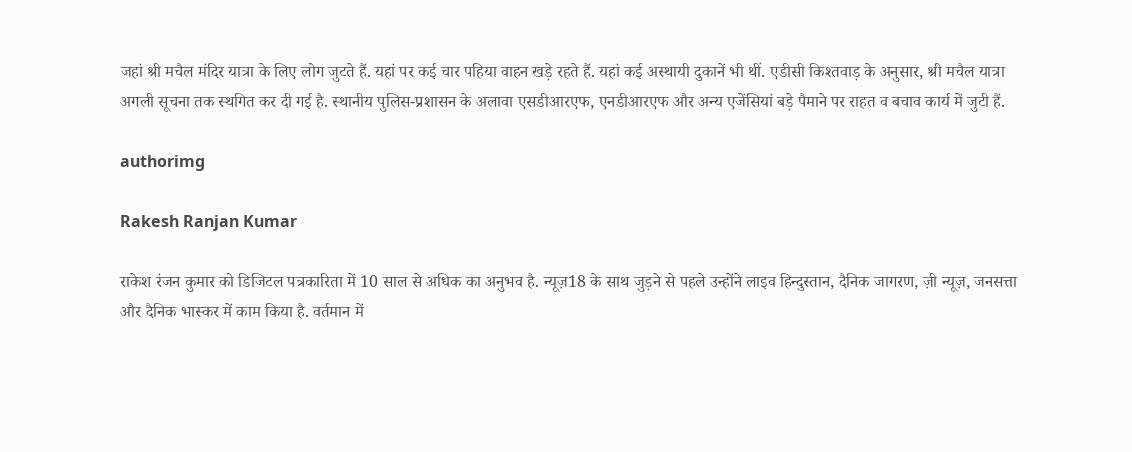जहां श्री मचैल मंदिर यात्रा के लिए लोग जुटते हैं. यहां पर कई चार पहिया वाहन खड़े रहते हैं. यहां कई अस्थायी दुकानें भी थीं. एडीसी किश्तवाड़ के अनुसार, श्री मचैल यात्रा अगली सूचना तक स्थगित कर दी गई है. स्थानीय पुलिस-प्रशासन के अलावा एसडीआरएफ, एनडीआरएफ और अन्य एजेंसियां बड़े पैमाने पर राहत व बचाव कार्य में जुटी हैं.

authorimg

Rakesh Ranjan Kumar

राकेश रंजन कुमार को डिजिटल पत्रकारिता में 10 साल से अधिक का अनुभव है. न्यूज़18 के साथ जुड़ने से पहले उन्होंने लाइव हिन्दुस्तान, दैनिक जागरण, ज़ी न्यूज़, जनसत्ता और दैनिक भास्कर में काम किया है. वर्तमान में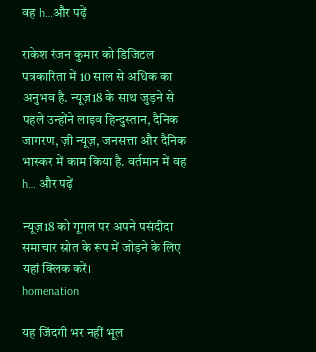वह h…और पढ़ें

राकेश रंजन कुमार को डिजिटल पत्रकारिता में 10 साल से अधिक का अनुभव है. न्यूज़18 के साथ जुड़ने से पहले उन्होंने लाइव हिन्दुस्तान, दैनिक जागरण, ज़ी न्यूज़, जनसत्ता और दैनिक भास्कर में काम किया है. वर्तमान में वह h… और पढ़ें

न्यूज़18 को गूगल पर अपने पसंदीदा समाचार स्रोत के रूप में जोड़ने के लिए यहां क्लिक करें।
homenation

यह जिंदगी भर नहीं भूल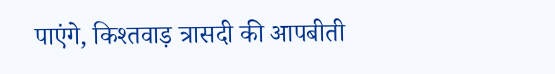पाएंगे, किश्तवाड़ त्रासदी की आपबीती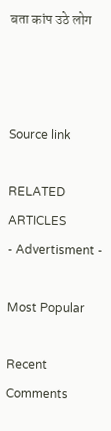बता कांप उठे लोग



Source link

RELATED ARTICLES
- Advertisment -

Most Popular

Recent Comments